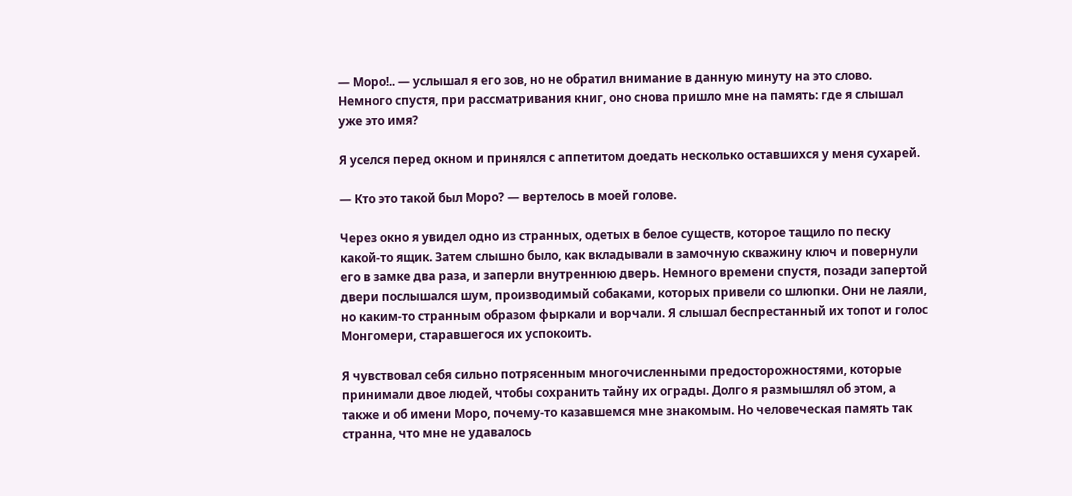— Моро!.. — услышал я его зов, но не обратил внимание в данную минуту на это слово. Немного спустя, при рассматривания книг, оно снова пришло мне на память: где я слышал уже это имя?

Я уселся перед окном и принялся с аппетитом доедать несколько оставшихся у меня сухарей.

— Кто это такой был Моро? — вертелось в моей голове.

Через окно я увидел одно из странных, одетых в белое существ, которое тащило по песку какой-то ящик. Затем слышно было, как вкладывали в замочную скважину ключ и повернули его в замке два раза, и заперли внутреннюю дверь. Немного времени спустя, позади запертой двери послышался шум, производимый собаками, которых привели со шлюпки. Они не лаяли, но каким-то странным образом фыркали и ворчали. Я слышал беспрестанный их топот и голос Монгомери, старавшегося их успокоить.

Я чувствовал себя сильно потрясенным многочисленными предосторожностями, которые принимали двое людей, чтобы сохранить тайну их ограды. Долго я размышлял об этом, а также и об имени Моро, почему-то казавшемся мне знакомым. Но человеческая память так странна, что мне не удавалось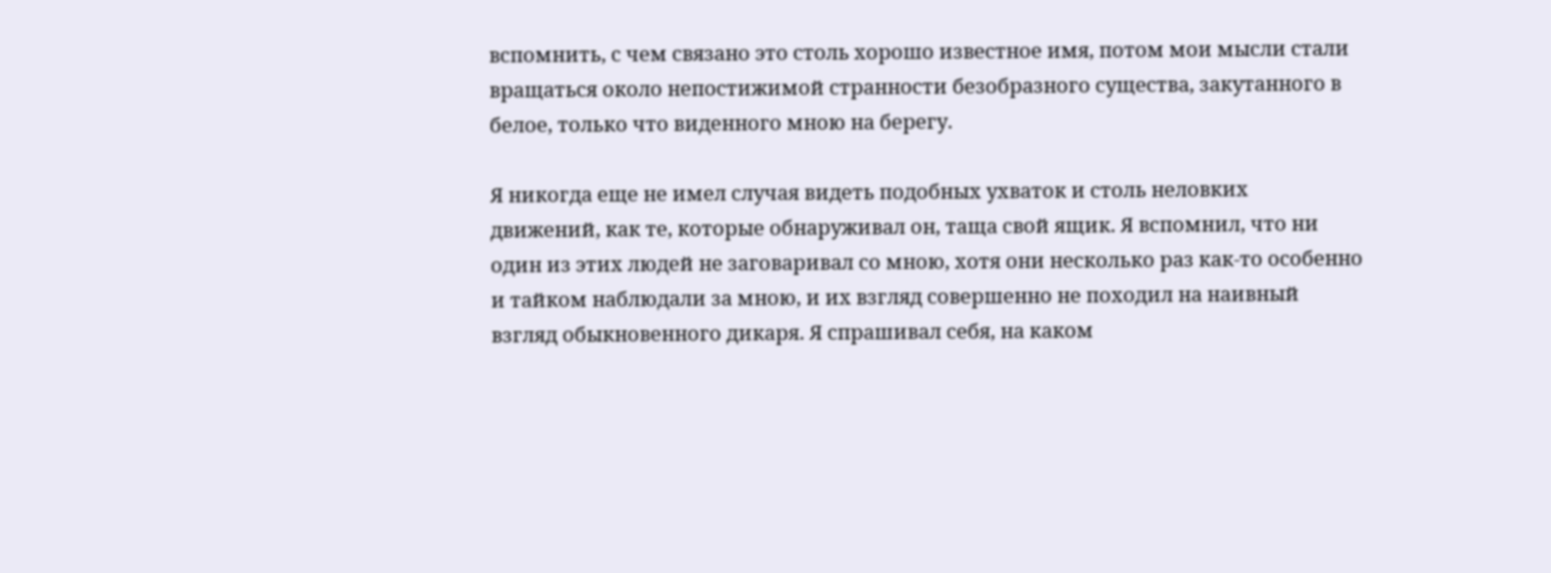вспомнить, с чем связано это столь хорошо известное имя, потом мои мысли стали вращаться около непостижимой странности безобразного существа, закутанного в белое, только что виденного мною на берегу.

Я никогда еще не имел случая видеть подобных ухваток и столь неловких движений, как те, которые обнаруживал он, таща свой ящик. Я вспомнил, что ни один из этих людей не заговаривал со мною, хотя они несколько раз как-то особенно и тайком наблюдали за мною, и их взгляд совершенно не походил на наивный взгляд обыкновенного дикаря. Я спрашивал себя, на каком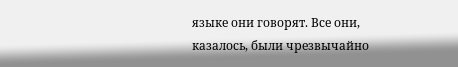языке они говорят. Все они, казалось, были чрезвычайно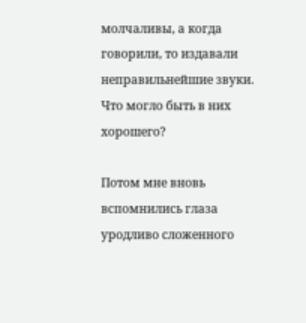молчаливы, а когда говорили, то издавали неправильнейшие звуки. Что могло быть в них хорошего?

Потом мне вновь вспомнились глаза уродливо сложенного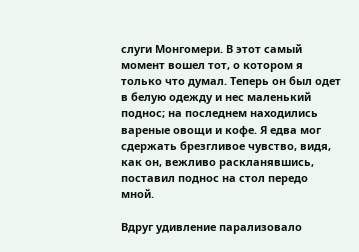слуги Монгомери. В этот самый момент вошел тот, о котором я только что думал. Теперь он был одет в белую одежду и нес маленький поднос; на последнем находились вареные овощи и кофе. Я едва мог сдержать брезгливое чувство, видя, как он, вежливо раскланявшись, поставил поднос на стол передо мной.

Вдруг удивление парализовало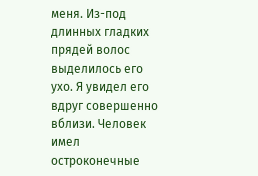меня. Из-под длинных гладких прядей волос выделилось его ухо. Я увидел его вдруг совершенно вблизи. Человек имел остроконечные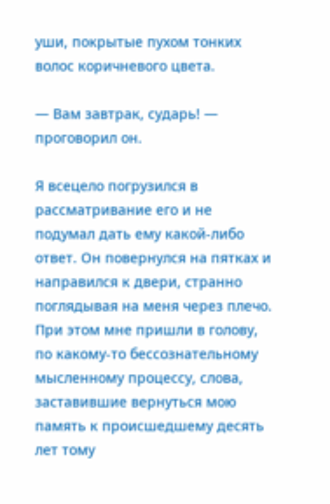уши, покрытые пухом тонких волос коричневого цвета.

— Вам завтрак, сударь! — проговорил он.

Я всецело погрузился в рассматривание его и не подумал дать ему какой-либо ответ. Он повернулся на пятках и направился к двери, странно поглядывая на меня через плечо. При этом мне пришли в голову, по какому-то бессознательному мысленному процессу, слова, заставившие вернуться мою память к происшедшему десять лет тому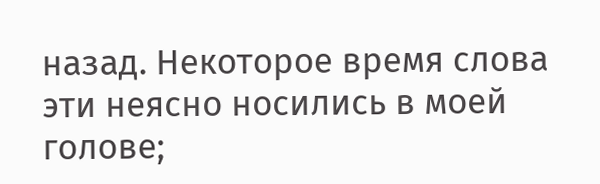назад. Некоторое время слова эти неясно носились в моей голове;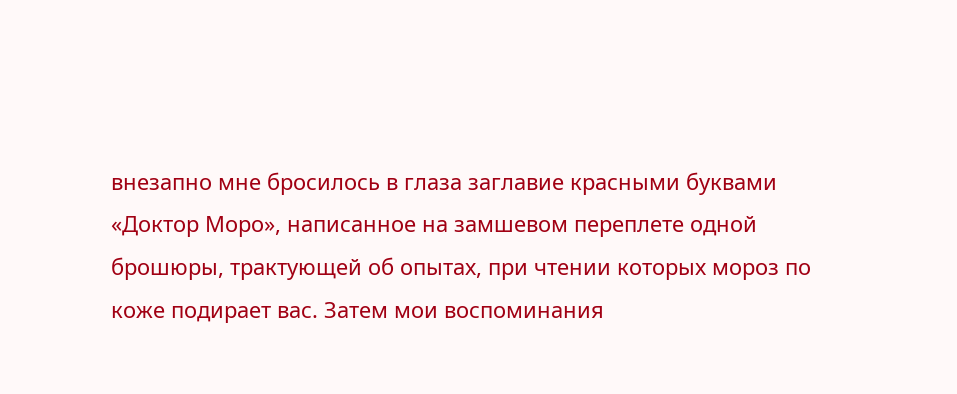внезапно мне бросилось в глаза заглавие красными буквами «Доктор Моро», написанное на замшевом переплете одной брошюры, трактующей об опытах, при чтении которых мороз по коже подирает вас. Затем мои воспоминания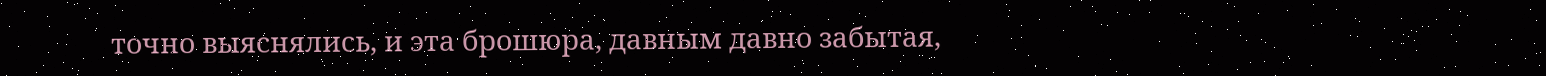точно выяснялись, и эта брошюра, давным давно забытая,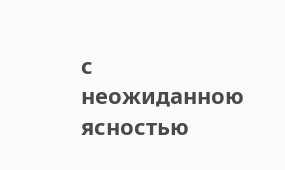с неожиданною ясностью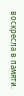воскресла в памяти.